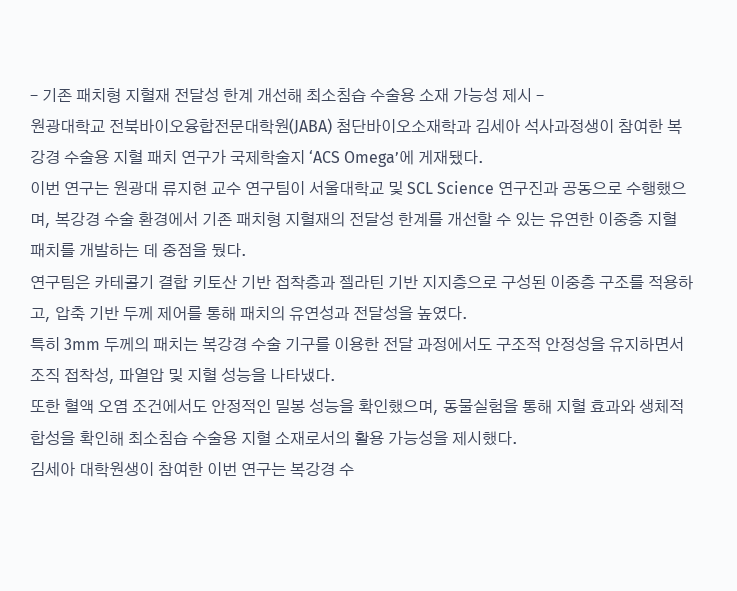– 기존 패치형 지혈재 전달성 한계 개선해 최소침습 수술용 소재 가능성 제시 –
원광대학교 전북바이오융합전문대학원(JABA) 첨단바이오소재학과 김세아 석사과정생이 참여한 복강경 수술용 지혈 패치 연구가 국제학술지 ‘ACS Omega’에 게재됐다.
이번 연구는 원광대 류지현 교수 연구팀이 서울대학교 및 SCL Science 연구진과 공동으로 수행했으며, 복강경 수술 환경에서 기존 패치형 지혈재의 전달성 한계를 개선할 수 있는 유연한 이중층 지혈 패치를 개발하는 데 중점을 뒀다.
연구팀은 카테콜기 결합 키토산 기반 접착층과 젤라틴 기반 지지층으로 구성된 이중층 구조를 적용하고, 압축 기반 두께 제어를 통해 패치의 유연성과 전달성을 높였다.
특히 3mm 두께의 패치는 복강경 수술 기구를 이용한 전달 과정에서도 구조적 안정성을 유지하면서 조직 접착성, 파열압 및 지혈 성능을 나타냈다.
또한 혈액 오염 조건에서도 안정적인 밀봉 성능을 확인했으며, 동물실험을 통해 지혈 효과와 생체적합성을 확인해 최소침습 수술용 지혈 소재로서의 활용 가능성을 제시했다.
김세아 대학원생이 참여한 이번 연구는 복강경 수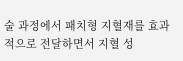술 과정에서 패치형 지혈재를 효과적으로 전달하면서 지혈 성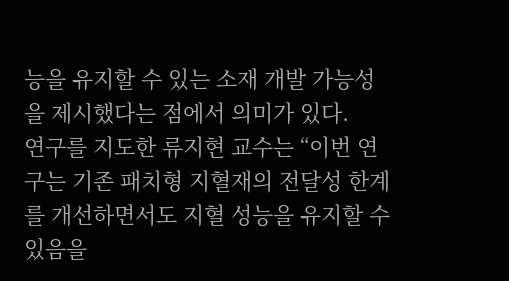능을 유지할 수 있는 소재 개발 가능성을 제시했다는 점에서 의미가 있다.
연구를 지도한 류지현 교수는 “이번 연구는 기존 패치형 지혈재의 전달성 한계를 개선하면서도 지혈 성능을 유지할 수 있음을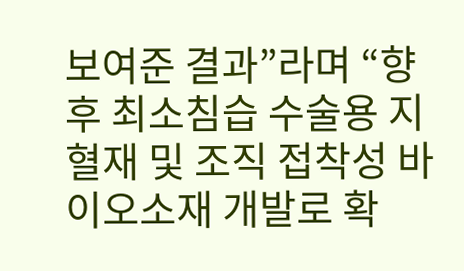보여준 결과”라며 “향후 최소침습 수술용 지혈재 및 조직 접착성 바이오소재 개발로 확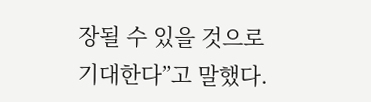장될 수 있을 것으로 기대한다”고 말했다.